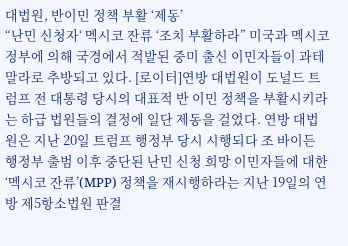대법원, 반이민 정책 부활 ‘제동’
“난민 신청자‘ 멕시코 잔류 ‘조치 부활하라” 미국과 멕시코 정부에 의해 국경에서 적발된 중미 출신 이민자들이 과테말라로 추방되고 있다. [로이터]연방 대법원이 도널드 트럼프 전 대통령 당시의 대표적 반 이민 정책을 부활시키라는 하급 법원들의 결정에 일단 제동을 걸었다. 연방 대법원은 지난 20일 트럼프 행정부 당시 시행되다 조 바이든 행정부 출범 이후 중단된 난민 신청 희망 이민자들에 대한 ‘멕시코 잔류’(MPP) 정책을 재시행하라는 지난 19일의 연방 제5항소법원 판결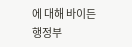에 대해 바이든 행정부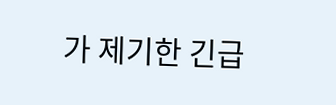가 제기한 긴급